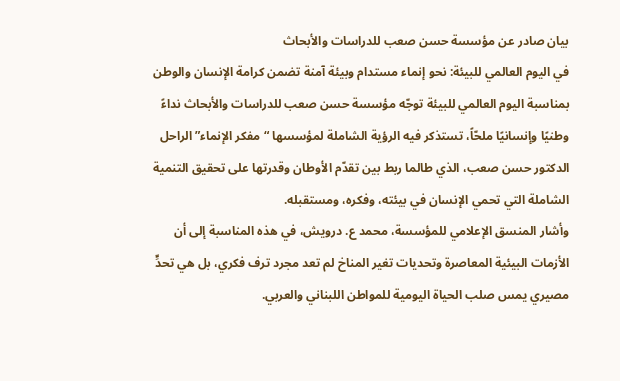بيان صادر عن مؤسسة حسن صعب للدراسات والأبحاث
في اليوم العالمي للبيئة: نحو إنماء مستدام وبيئة آمنة تضمن كرامة الإنسان والوطن
بمناسبة اليوم العالمي للبيئة توجّه مؤسسة حسن صعب للدراسات والأبحاث نداءً وطنيًا وإنسانيًا ملحّاً، تستذكر فيه الرؤية الشاملة لمؤسسها “مفكر الإنماء” الراحل الدكتور حسن صعب، الذي طالما ربط بين تقدّم الأوطان وقدرتها على تحقيق التنمية الشاملة التي تحمي الإنسان في بيئته، وفكره، ومستقبله.
وأشار المنسق الإعلامي للمؤسسة، محمد ع. درويش، في هذه المناسبة إلى أن الأزمات البيئية المعاصرة وتحديات تغير المناخ لم تعد مجرد ترف فكري، بل هي تحدٍّ مصيري يمس صلب الحياة اليومية للمواطن اللبناني والعربي.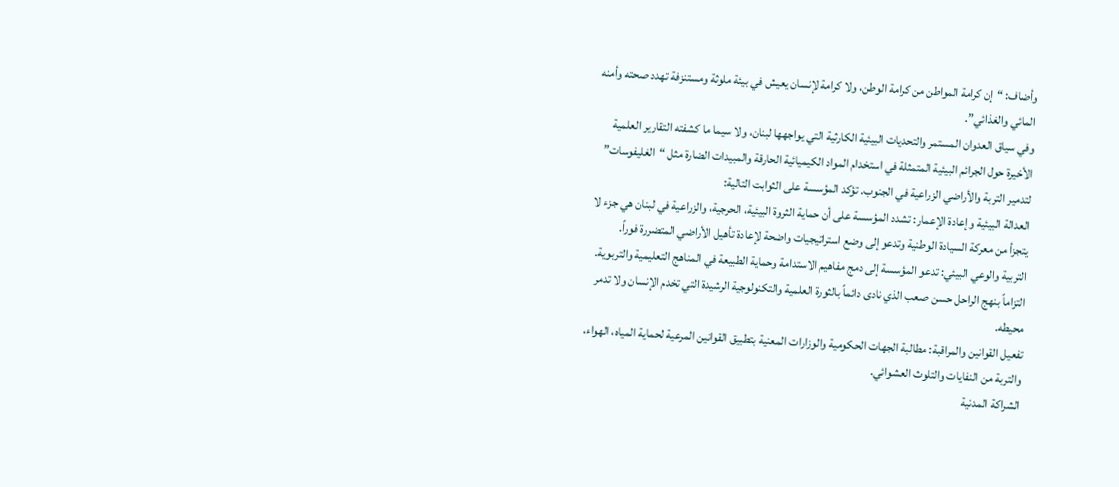وأضاف: “إن كرامة المواطن من كرامة الوطن، ولا كرامة لإنسان يعيش في بيئة ملوثة ومستنزفة تهدد صحته وأمنه المائي والغذائي”.
وفي سياق العدوان المستمر والتحديات البيئية الكارثية التي يواجهها لبنان، ولا سيما ما كشفته التقارير العلمية الأخيرة حول الجرائم البيئية المتمثلة في استخدام المواد الكيميائية الحارقة والمبيدات الضارة مثل “الغليفوسات” لتدمير التربة والأراضي الزراعية في الجنوب. تؤكد المؤسسة على الثوابت التالية:
العدالة البيئية وإعادة الإعمار: تشدد المؤسسة على أن حماية الثروة البيئية، الحرجية، والزراعية في لبنان هي جزء لا يتجزأ من معركة السيادة الوطنية وتدعو إلى وضع استراتيجيات واضحة لإعادة تأهيل الأراضي المتضررة فوراً.
التربية والوعي البيئي: تدعو المؤسسة إلى دمج مفاهيم الاستدامة وحماية الطبيعة في المناهج التعليمية والتربوية. التزاماً بنهج الراحل حسن صعب الذي نادى دائماً بالثورة العلمية والتكنولوجية الرشيدة التي تخدم الإنسان ولا تدمر محيطه.
تفعيل القوانين والمراقبة: مطالبة الجهات الحكومية والوزارات المعنية بتطبيق القوانين المرعية لحماية المياه، الهواء، والتربة من النفايات والتلوث العشوائي.
الشراكة المدنية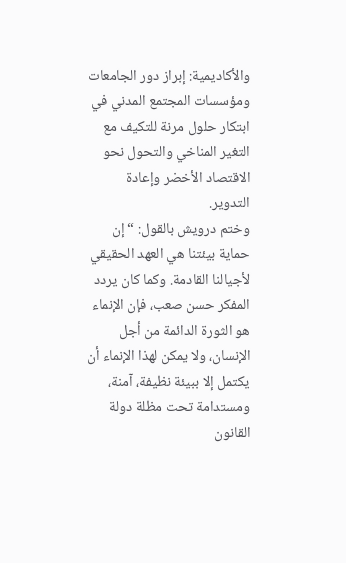والأكاديمية: إبراز دور الجامعات ومؤسسات المجتمع المدني في ابتكار حلول مرنة للتكيف مع التغير المناخي والتحول نحو الاقتصاد الأخضر وإعادة التدوير.
وختم درويش بالقول: “إن حماية بيئتنا هي العهد الحقيقي لأجيالنا القادمة. وكما كان يردد المفكر حسن صعب، فإن الإنماء هو الثورة الدائمة من أجل الإنسان، ولا يمكن لهذا الإنماء أن يكتمل إلا ببيئة نظيفة، آمنة، ومستدامة تحت مظلة دولة القانون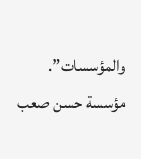والمؤسسات”.
مؤسسة حسن صعب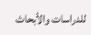للدراسات والأبحاث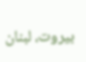بيروت، لبنان